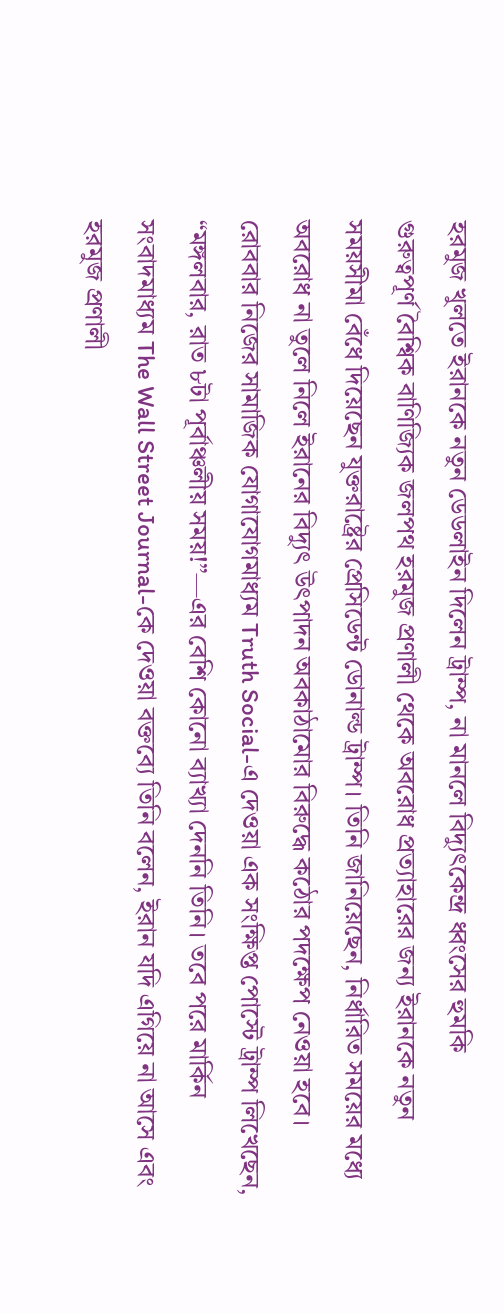হরমুজ খুলতে ইরানকে নতুন ডেডলাইন দিলেন ট্রাম্প, না মানলে বিদ্যুৎকেন্দ্র ধ্বংসের হুমকি
গুরুত্বপূর্ণ বৈশ্বিক বাণিজ্যিক জলপথ হরমুজ প্রণালী থেকে অবরোধ প্রত্যাহারের জন্য ইরানকে নতুন সময়সীমা বেঁধে দিয়েছেন যুক্তরাষ্ট্রের প্রেসিডেন্ট ডোনাল্ড ট্রাম্প। তিনি জানিয়েছেন, নির্ধারিত সময়ের মধ্যে অবরোধ না তুলে নিলে ইরানের বিদ্যুৎ উৎপাদন অবকাঠামোর বিরুদ্ধে কঠোর পদক্ষেপ নেওয়া হবে। রোববার নিজের সামাজিক যোগাযোগমাধ্যম Truth Social-এ দেওয়া এক সংক্ষিপ্ত পোস্টে ট্রাম্প লিখেছেন, “মঙ্গলবার, রাত ৮টা পূর্বাঞ্চলীয় সময়!”—এর বেশি কোনো ব্যাখ্যা দেননি তিনি। তবে পরে মার্কিন সংবাদমাধ্যম The Wall Street Journal-কে দেওয়া বক্তব্যে তিনি বলেন, ইরান যদি এগিয়ে না আসে এবং হরমুজ প্রণালী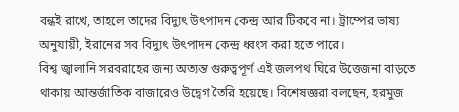বন্ধই রাখে, তাহলে তাদের বিদ্যুৎ উৎপাদন কেন্দ্র আর টিকবে না। ট্রাম্পের ভাষ্য অনুযায়ী, ইরানের সব বিদ্যুৎ উৎপাদন কেন্দ্র ধ্বংস করা হতে পারে।
বিশ্ব জ্বালানি সরবরাহের জন্য অত্যন্ত গুরুত্বপূর্ণ এই জলপথ ঘিরে উত্তেজনা বাড়তে থাকায় আন্তর্জাতিক বাজারেও উদ্বেগ তৈরি হয়েছে। বিশেষজ্ঞরা বলছেন, হরমুজ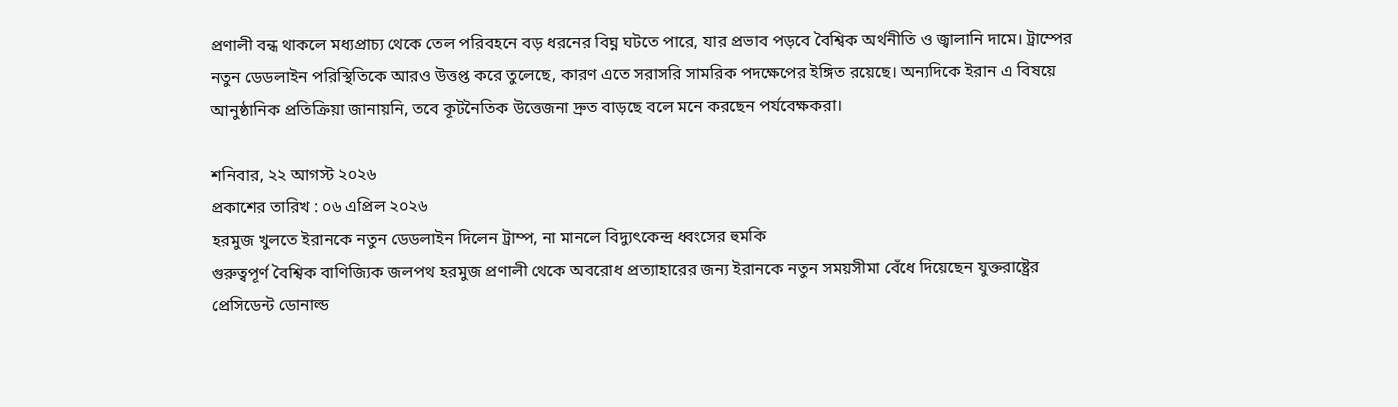প্রণালী বন্ধ থাকলে মধ্যপ্রাচ্য থেকে তেল পরিবহনে বড় ধরনের বিঘ্ন ঘটতে পারে, যার প্রভাব পড়বে বৈশ্বিক অর্থনীতি ও জ্বালানি দামে। ট্রাম্পের নতুন ডেডলাইন পরিস্থিতিকে আরও উত্তপ্ত করে তুলেছে, কারণ এতে সরাসরি সামরিক পদক্ষেপের ইঙ্গিত রয়েছে। অন্যদিকে ইরান এ বিষয়ে আনুষ্ঠানিক প্রতিক্রিয়া জানায়নি, তবে কূটনৈতিক উত্তেজনা দ্রুত বাড়ছে বলে মনে করছেন পর্যবেক্ষকরা।

শনিবার, ২২ আগস্ট ২০২৬
প্রকাশের তারিখ : ০৬ এপ্রিল ২০২৬
হরমুজ খুলতে ইরানকে নতুন ডেডলাইন দিলেন ট্রাম্প, না মানলে বিদ্যুৎকেন্দ্র ধ্বংসের হুমকি
গুরুত্বপূর্ণ বৈশ্বিক বাণিজ্যিক জলপথ হরমুজ প্রণালী থেকে অবরোধ প্রত্যাহারের জন্য ইরানকে নতুন সময়সীমা বেঁধে দিয়েছেন যুক্তরাষ্ট্রের প্রেসিডেন্ট ডোনাল্ড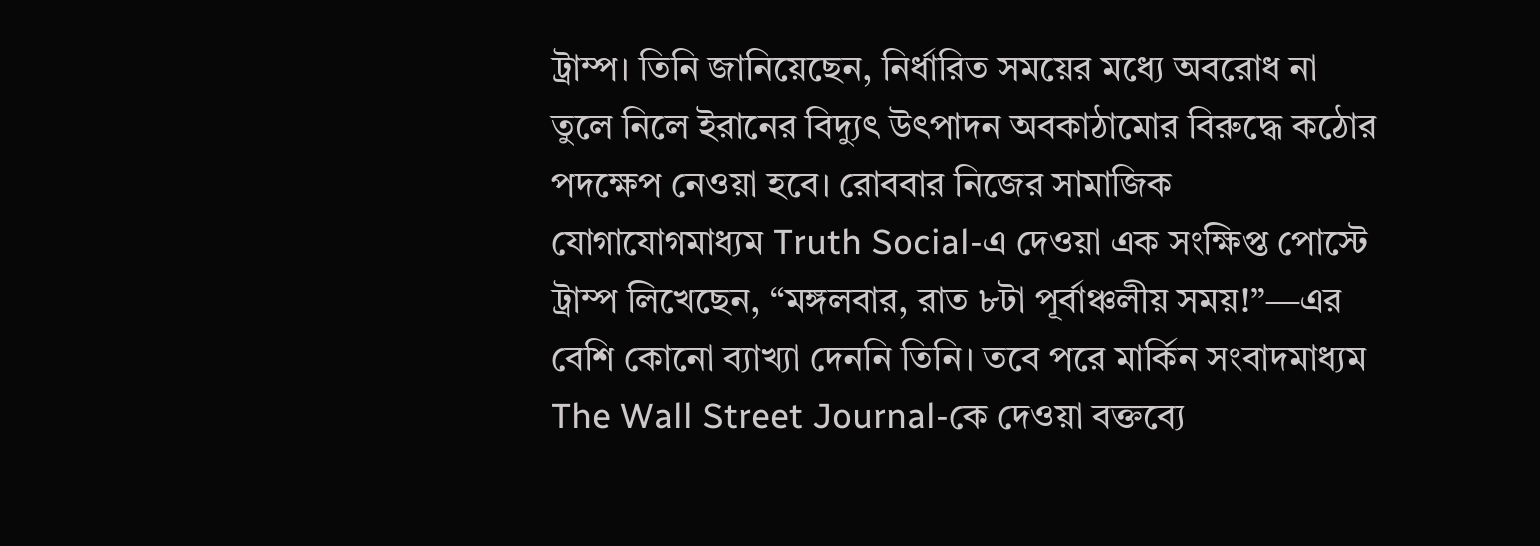ট্রাম্প। তিনি জানিয়েছেন, নির্ধারিত সময়ের মধ্যে অবরোধ না তুলে নিলে ইরানের বিদ্যুৎ উৎপাদন অবকাঠামোর বিরুদ্ধে কঠোর পদক্ষেপ নেওয়া হবে। রোববার নিজের সামাজিক যোগাযোগমাধ্যম Truth Social-এ দেওয়া এক সংক্ষিপ্ত পোস্টে ট্রাম্প লিখেছেন, “মঙ্গলবার, রাত ৮টা পূর্বাঞ্চলীয় সময়!”—এর বেশি কোনো ব্যাখ্যা দেননি তিনি। তবে পরে মার্কিন সংবাদমাধ্যম The Wall Street Journal-কে দেওয়া বক্তব্যে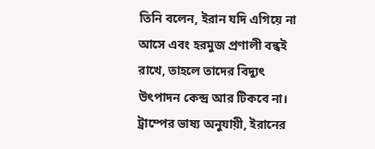তিনি বলেন, ইরান যদি এগিয়ে না আসে এবং হরমুজ প্রণালী বন্ধই রাখে, তাহলে তাদের বিদ্যুৎ উৎপাদন কেন্দ্র আর টিকবে না। ট্রাম্পের ভাষ্য অনুযায়ী, ইরানের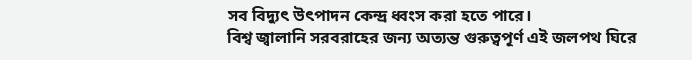সব বিদ্যুৎ উৎপাদন কেন্দ্র ধ্বংস করা হতে পারে।
বিশ্ব জ্বালানি সরবরাহের জন্য অত্যন্ত গুরুত্বপূর্ণ এই জলপথ ঘিরে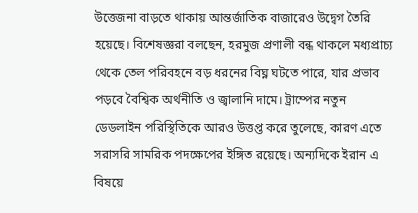উত্তেজনা বাড়তে থাকায় আন্তর্জাতিক বাজারেও উদ্বেগ তৈরি হয়েছে। বিশেষজ্ঞরা বলছেন, হরমুজ প্রণালী বন্ধ থাকলে মধ্যপ্রাচ্য থেকে তেল পরিবহনে বড় ধরনের বিঘ্ন ঘটতে পারে, যার প্রভাব পড়বে বৈশ্বিক অর্থনীতি ও জ্বালানি দামে। ট্রাম্পের নতুন ডেডলাইন পরিস্থিতিকে আরও উত্তপ্ত করে তুলেছে, কারণ এতে সরাসরি সামরিক পদক্ষেপের ইঙ্গিত রয়েছে। অন্যদিকে ইরান এ বিষয়ে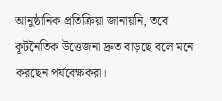আনুষ্ঠানিক প্রতিক্রিয়া জানায়নি, তবে কূটনৈতিক উত্তেজনা দ্রুত বাড়ছে বলে মনে করছেন পর্যবেক্ষকরা।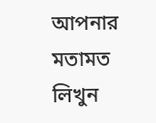আপনার মতামত লিখুন